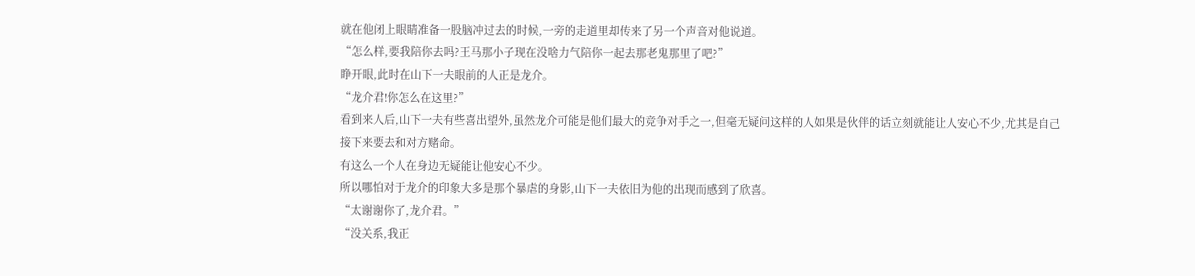就在他闭上眼睛准备一股脑冲过去的时候,一旁的走道里却传来了另一个声音对他说道。
“怎么样,要我陪你去吗?王马那小子现在没啥力气陪你一起去那老鬼那里了吧?”
睁开眼,此时在山下一夫眼前的人正是龙介。
“龙介君!你怎么在这里?”
看到来人后,山下一夫有些喜出望外,虽然龙介可能是他们最大的竞争对手之一,但毫无疑问这样的人如果是伙伴的话立刻就能让人安心不少,尤其是自己接下来要去和对方赌命。
有这么一个人在身边无疑能让他安心不少。
所以哪怕对于龙介的印象大多是那个暴虐的身影,山下一夫依旧为他的出现而感到了欣喜。
“太谢谢你了,龙介君。”
“没关系,我正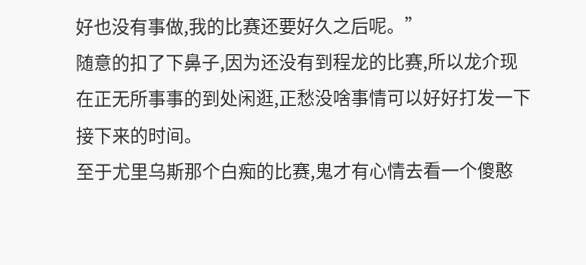好也没有事做,我的比赛还要好久之后呢。”
随意的扣了下鼻子,因为还没有到程龙的比赛,所以龙介现在正无所事事的到处闲逛,正愁没啥事情可以好好打发一下接下来的时间。
至于尤里乌斯那个白痴的比赛,鬼才有心情去看一个傻憨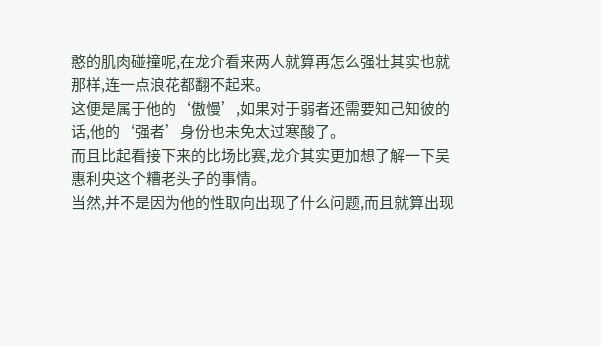憨的肌肉碰撞呢,在龙介看来两人就算再怎么强壮其实也就那样,连一点浪花都翻不起来。
这便是属于他的‘傲慢’,如果对于弱者还需要知己知彼的话,他的‘强者’身份也未免太过寒酸了。
而且比起看接下来的比场比赛,龙介其实更加想了解一下吴惠利央这个糟老头子的事情。
当然,并不是因为他的性取向出现了什么问题,而且就算出现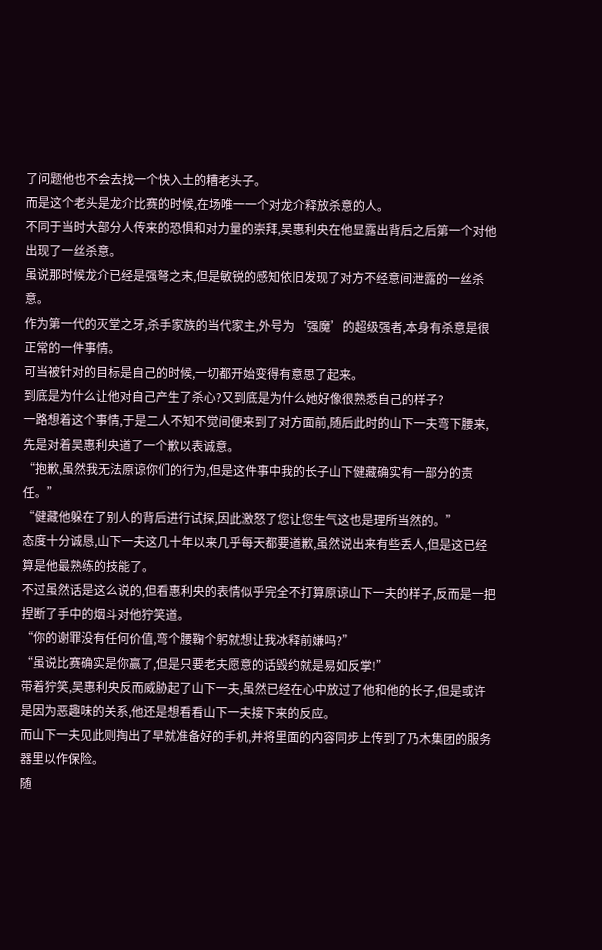了问题他也不会去找一个快入土的糟老头子。
而是这个老头是龙介比赛的时候,在场唯一一个对龙介释放杀意的人。
不同于当时大部分人传来的恐惧和对力量的崇拜,吴惠利央在他显露出背后之后第一个对他出现了一丝杀意。
虽说那时候龙介已经是强弩之末,但是敏锐的感知依旧发现了对方不经意间泄露的一丝杀意。
作为第一代的灭堂之牙,杀手家族的当代家主,外号为‘强魔’的超级强者,本身有杀意是很正常的一件事情。
可当被针对的目标是自己的时候,一切都开始变得有意思了起来。
到底是为什么让他对自己产生了杀心?又到底是为什么她好像很熟悉自己的样子?
一路想着这个事情,于是二人不知不觉间便来到了对方面前,随后此时的山下一夫弯下腰来,先是对着吴惠利央道了一个歉以表诚意。
“抱歉,虽然我无法原谅你们的行为,但是这件事中我的长子山下健藏确实有一部分的责任。”
“健藏他躲在了别人的背后进行试探,因此激怒了您让您生气这也是理所当然的。”
态度十分诚恳,山下一夫这几十年以来几乎每天都要道歉,虽然说出来有些丢人,但是这已经算是他最熟练的技能了。
不过虽然话是这么说的,但看惠利央的表情似乎完全不打算原谅山下一夫的样子,反而是一把捏断了手中的烟斗对他狞笑道。
“你的谢罪没有任何价值,弯个腰鞠个躬就想让我冰释前嫌吗?”
“虽说比赛确实是你赢了,但是只要老夫愿意的话毁约就是易如反掌!”
带着狞笑,吴惠利央反而威胁起了山下一夫,虽然已经在心中放过了他和他的长子,但是或许是因为恶趣味的关系,他还是想看看山下一夫接下来的反应。
而山下一夫见此则掏出了早就准备好的手机,并将里面的内容同步上传到了乃木集团的服务器里以作保险。
随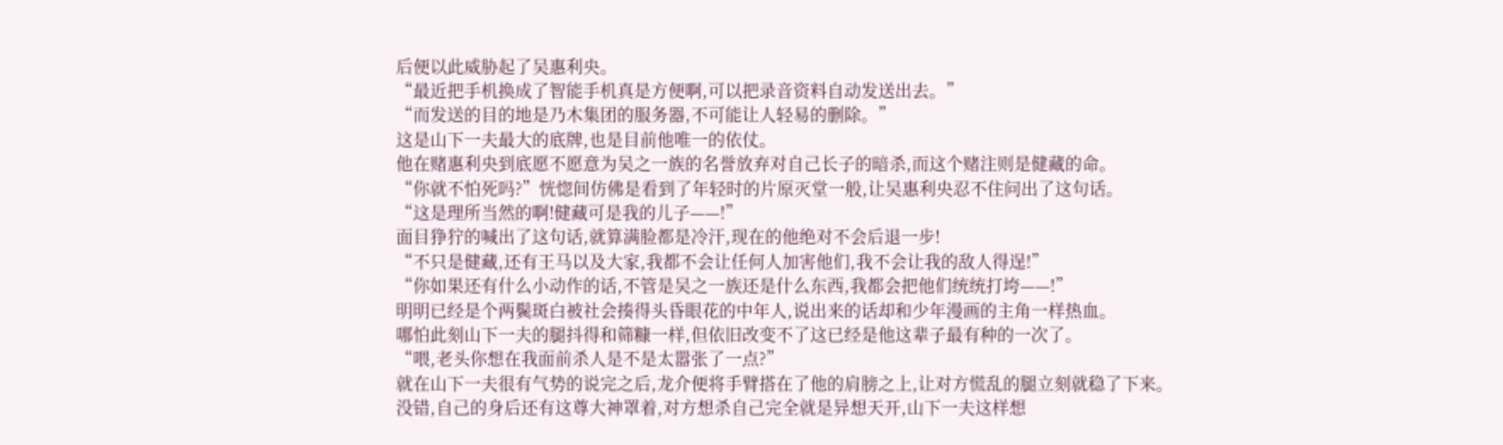后便以此威胁起了吴惠利央。
“最近把手机换成了智能手机真是方便啊,可以把录音资料自动发送出去。”
“而发送的目的地是乃木集团的服务器,不可能让人轻易的删除。”
这是山下一夫最大的底牌,也是目前他唯一的依仗。
他在赌惠利央到底愿不愿意为吴之一族的名誉放弃对自己长子的暗杀,而这个赌注则是健藏的命。
“你就不怕死吗?”恍惚间仿佛是看到了年轻时的片原灭堂一般,让吴惠利央忍不住问出了这句话。
“这是理所当然的啊!健藏可是我的儿子——!”
面目狰狞的喊出了这句话,就算满脸都是冷汗,现在的他绝对不会后退一步!
“不只是健藏,还有王马以及大家,我都不会让任何人加害他们,我不会让我的敌人得逞!”
“你如果还有什么小动作的话,不管是吴之一族还是什么东西,我都会把他们统统打垮——!”
明明已经是个两鬓斑白被社会揍得头昏眼花的中年人,说出来的话却和少年漫画的主角一样热血。
哪怕此刻山下一夫的腿抖得和筛糠一样,但依旧改变不了这已经是他这辈子最有种的一次了。
“喂,老头你想在我面前杀人是不是太嚣张了一点?”
就在山下一夫很有气势的说完之后,龙介便将手臂搭在了他的肩膀之上,让对方慌乱的腿立刻就稳了下来。
没错,自己的身后还有这尊大神罩着,对方想杀自己完全就是异想天开,山下一夫这样想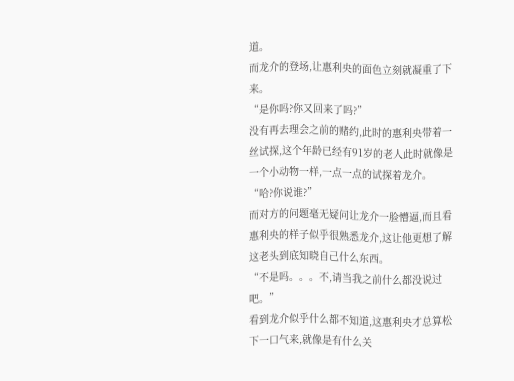道。
而龙介的登场,让惠利央的面色立刻就凝重了下来。
“是你吗?你又回来了吗?”
没有再去理会之前的赌约,此时的惠利央带着一丝试探,这个年龄已经有91岁的老人此时就像是一个小动物一样,一点一点的试探着龙介。
“哈?你说谁?”
而对方的问题毫无疑问让龙介一脸懵逼,而且看惠利央的样子似乎很熟悉龙介,这让他更想了解这老头到底知晓自己什么东西。
“不是吗。。。不,请当我之前什么都没说过吧。”
看到龙介似乎什么都不知道,这惠利央才总算松下一口气来,就像是有什么关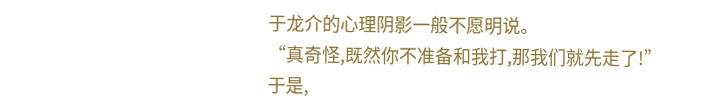于龙介的心理阴影一般不愿明说。
“真奇怪,既然你不准备和我打,那我们就先走了!”
于是,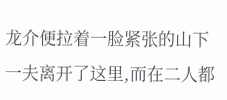龙介便拉着一脸紧张的山下一夫离开了这里,而在二人都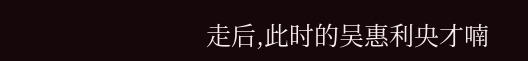走后,此时的吴惠利央才喃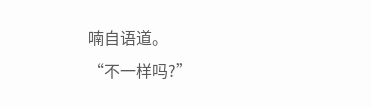喃自语道。
“不一样吗?”